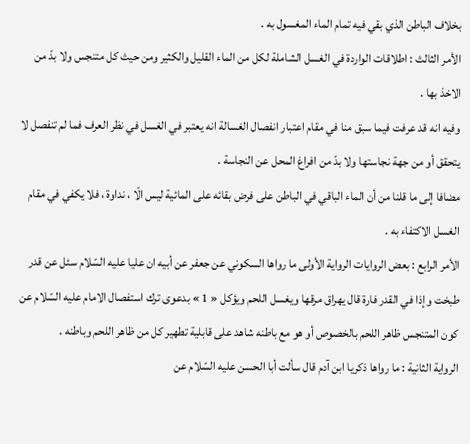بخلاف الباطن الذي بقي فيه تمام الماء المغسول به .
الأمر الثالث : اطلاقات الواردة في الغسل الشاملة لكل من الماء القليل والكثير ومن حيث كل متنجس ولا بدّ من الاخذ بها .
وفيه انه قد عرفت فيما سبق منا في مقام اعتبار انفصال الغسالة انه يعتبر في الغسل في نظر العرف فما لم تنفصل لا يتحقق أو من جهة نجاستها ولا بدّ من افراغ المحل عن النجاسة .
مضافا إلى ما قلنا من أن الماء الباقي في الباطن على فرض بقائه على المائية ليس الّا ، نداوة ، فلا يكفي في مقام الغسل الاكتفاء به .
الأمر الرابع : بعض الروايات الرواية الأولى ما رواها السكوني عن جعفر عن أبيه ان عليا عليه السّلام سئل عن قدر طبخت وإذا في القدر فارة قال يهراق مرقها ويغسل اللحم ويؤكل « 1 » بدعوى ترك استفصال الامام عليه السّلام عن كون المتنجس ظاهر اللحم بالخصوص أو هو مع باطنه شاهد على قابلية تطهير كل من ظاهر اللحم وباطنه .
الرواية الثانية : ما رواها ذكريا ابن آدم قال سألت أبا الحسن عليه السّلام عن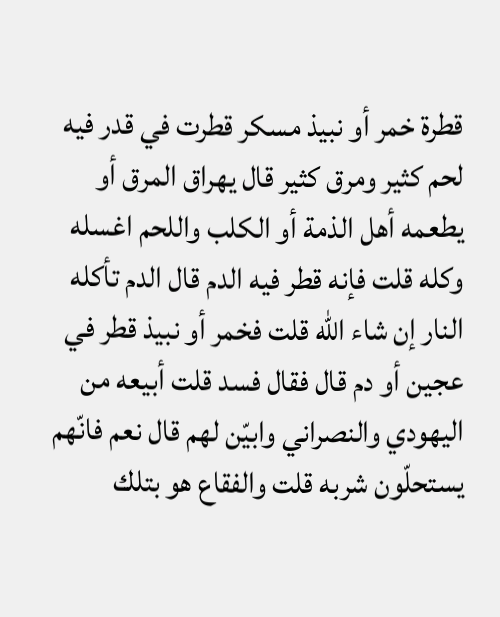قطرة خمر أو نبيذ مسكر قطرت في قدر فيه لحم كثير ومرق كثير قال يهراق المرق أو يطعمه أهل الذمة أو الكلب واللحم اغسله وكله قلت فإنه قطر فيه الدم قال الدم تأكله النار إن شاء الله قلت فخمر أو نبيذ قطر في عجين أو دم قال فقال فسد قلت أبيعه من اليهودي والنصراني وابيّن لهم قال نعم فانّهم يستحلّون شربه قلت والفقاع هو بتلك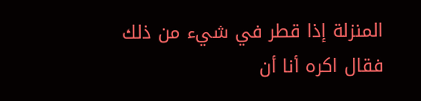المنزلة إذا قطر في شيء من ذلك فقال اكره أنا أن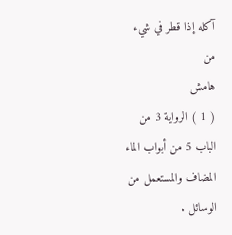آكله إذا قطر في شيء من
هامش
( 1 ) الرواية 3 من الباب 5 من أبواب الماء المضاف والمستعمل من الوسائل .